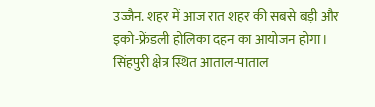उज्जैन. शहर में आज रात शहर की सबसे बड़ी और इको-फ्रेंडली होलिका दहन का आयोजन होगा। सिंहपुरी क्षेत्र स्थित आताल-पाताल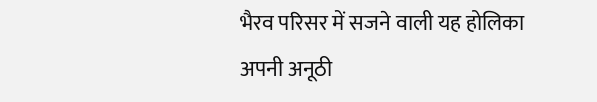भैरव परिसर में सजने वाली यह होलिका अपनी अनूठी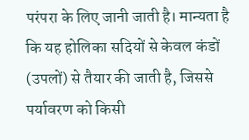परंपरा के लिए जानी जाती है। मान्यता है कि यह होलिका सदियों से केवल कंडों (उपलों) से तैयार की जाती है, जिससे पर्यावरण को किसी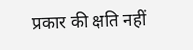प्रकार की क्षति नहीं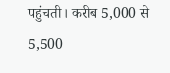पहुंचती। करीब 5,000 से 5,500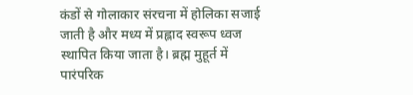कंडों से गोलाकार संरचना में होलिका सजाई जाती है और मध्य में प्रह्लाद स्वरूप ध्वज स्थापित किया जाता है। ब्रह्म मुहूर्त में पारंपरिक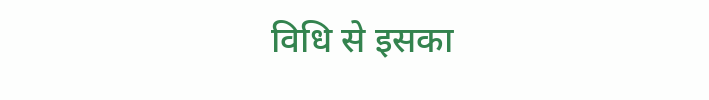विधि से इसका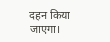दहन किया जाएगा।